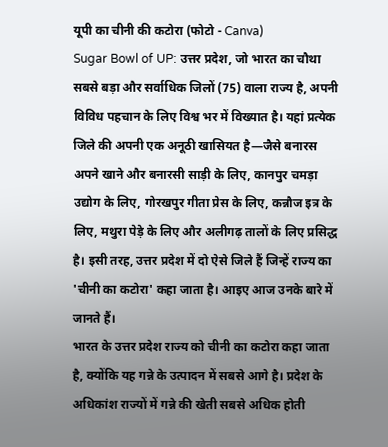यूपी का चीनी की कटोरा (फोटो - Canva)
Sugar Bowl of UP: उत्तर प्रदेश, जो भारत का चौथा सबसे बड़ा और सर्वाधिक जिलों (75) वाला राज्य है, अपनी विविध पहचान के लिए विश्व भर में विख्यात है। यहां प्रत्येक जिले की अपनी एक अनूठी खासियत है—जैसे बनारस अपने खाने और बनारसी साड़ी के लिए, कानपुर चमड़ा उद्योग के लिए, गोरखपुर गीता प्रेस के लिए, कन्नौज इत्र के लिए, मथुरा पेड़े के लिए और अलीगढ़ तालों के लिए प्रसिद्ध है। इसी तरह, उत्तर प्रदेश में दो ऐसे जिले हैं जिन्हें राज्य का 'चीनी का कटोरा' कहा जाता है। आइए आज उनके बारे में जानते हैं।
भारत के उत्तर प्रदेश राज्य को चीनी का कटोरा कहा जाता है, क्योंकि यह गन्ने के उत्पादन में सबसे आगे है। प्रदेश के अधिकांश राज्यों में गन्ने की खेती सबसे अधिक होती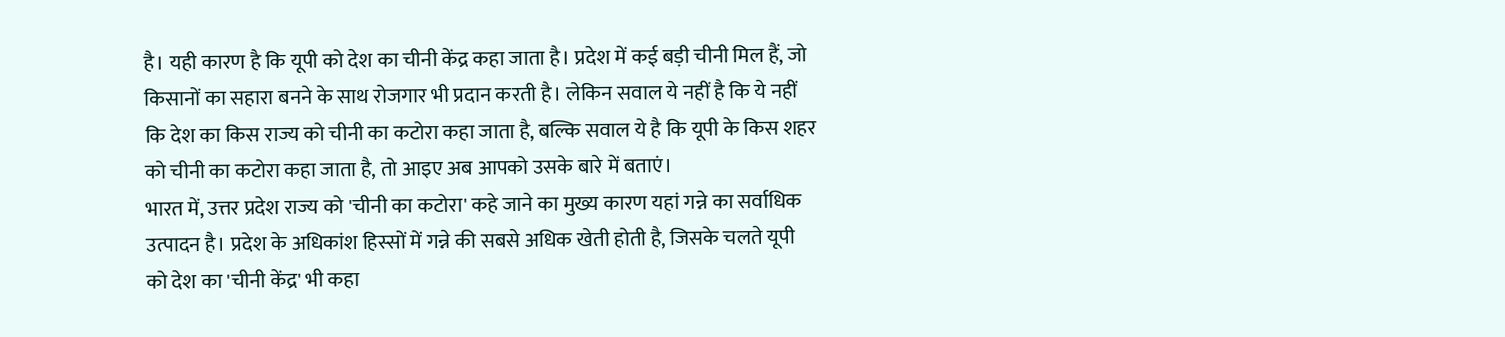है। यही कारण है कि यूपी को देश का चीनी केंद्र कहा जाता है। प्रदेश में कई बड़ी चीनी मिल हैं, जो किसानों का सहारा बनने के साथ रोजगार भी प्रदान करती है। लेकिन सवाल ये नहीं है कि ये नहीं कि देश का किस राज्य को चीनी का कटोरा कहा जाता है, बल्कि सवाल ये है कि यूपी के किस शहर को चीनी का कटोरा कहा जाता है, तो आइए अब आपको उसके बारे में बताएं।
भारत में, उत्तर प्रदेश राज्य को 'चीनी का कटोरा' कहे जाने का मुख्य कारण यहां गन्ने का सर्वाधिक उत्पादन है। प्रदेश के अधिकांश हिस्सों में गन्ने की सबसे अधिक खेती होती है, जिसके चलते यूपी को देश का 'चीनी केंद्र' भी कहा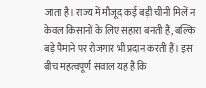जाता है। राज्य में मौजूद कई बड़ी चीनी मिलें न केवल किसानों के लिए सहारा बनती हैं, बल्कि बड़े पैमाने पर रोजगार भी प्रदान करती हैं। इस बीच महत्वपूर्ण सवाल यह है कि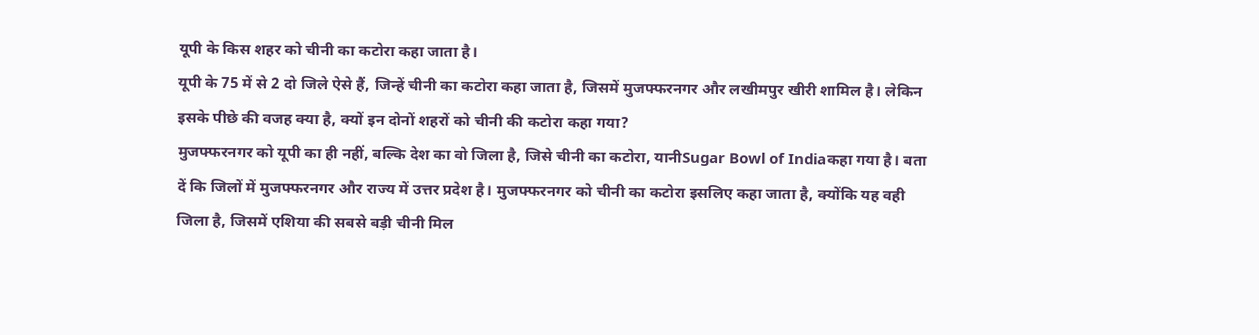यूपी के किस शहर को चीनी का कटोरा कहा जाता है।
यूपी के 75 में से 2 दो जिले ऐसे हैं, जिन्हें चीनी का कटोरा कहा जाता है, जिसमें मुजफ्फरनगर और लखीमपुर खीरी शामिल है। लेकिन इसके पीछे की वजह क्या है, क्यों इन दोनों शहरों को चीनी की कटोरा कहा गया?
मुजफ्फरनगर को यूपी का ही नहीं, बल्कि देश का वो जिला है, जिसे चीनी का कटोरा, यानीSugar Bowl of Indiaकहा गया है। बता दें कि जिलों में मुजफ्फरनगर और राज्य में उत्तर प्रदेश है। मुजफ्फरनगर को चीनी का कटोरा इसलिए कहा जाता है, क्योंकि यह वही जिला है, जिसमें एशिया की सबसे बड़ी चीनी मिल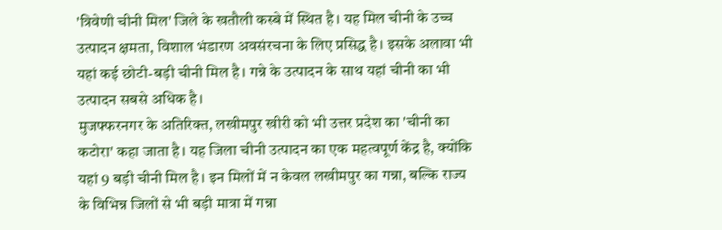'त्रिवेणी चीनी मिल' जिले के खतौली कस्बे में स्थित है। यह मिल चीनी के उच्च उत्पादन क्षमता, विशाल भंडारण अवसंरचना के लिए प्रसिद्ध है। इसके अलावा भी यहां कई छोटी-बड़ी चीनी मिल है। गन्ने के उत्पादन के साथ यहां चीनी का भी उत्पादन सबसे अधिक है।
मुजफ्फरनगर के अतिरिक्त, लखीमपुर खीरी को भी उत्तर प्रदेश का 'चीनी का कटोरा' कहा जाता है। यह जिला चीनी उत्पादन का एक महत्वपूर्ण केंद्र है, क्योंकि यहां 9 बड़ी चीनी मिल है। इन मिलों में न केवल लखीमपुर का गन्ना, बल्कि राज्य के विभिन्न जिलों से भी बड़ी मात्रा में गन्ना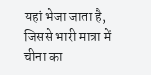यहां भेजा जाता है, जिससे भारी मात्रा में चीना का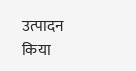उत्पादन किया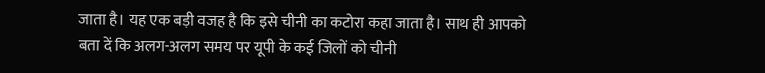जाता है। यह एक बड़ी वजह है कि इसे चीनी का कटोरा कहा जाता है। साथ ही आपको बता दें कि अलग-अलग समय पर यूपी के कई जिलों को चीनी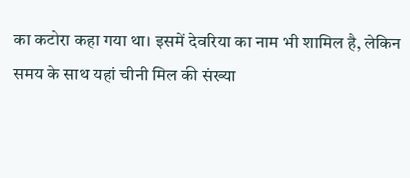का कटोरा कहा गया था। इसमें देवरिया का नाम भी शामिल है, लेकिन समय के साथ यहां चीनी मिल की संख्या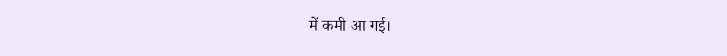में कमी आ गई।